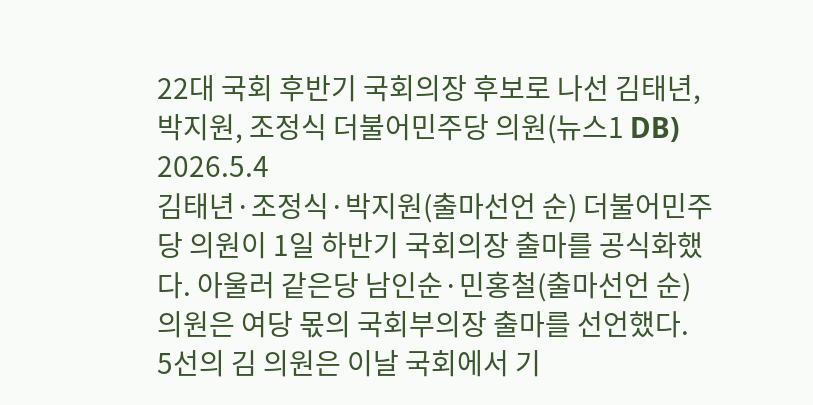22대 국회 후반기 국회의장 후보로 나선 김태년, 박지원, 조정식 더불어민주당 의원(뉴스1 DB) 2026.5.4
김태년·조정식·박지원(출마선언 순) 더불어민주당 의원이 1일 하반기 국회의장 출마를 공식화했다. 아울러 같은당 남인순·민홍철(출마선언 순) 의원은 여당 몫의 국회부의장 출마를 선언했다.
5선의 김 의원은 이날 국회에서 기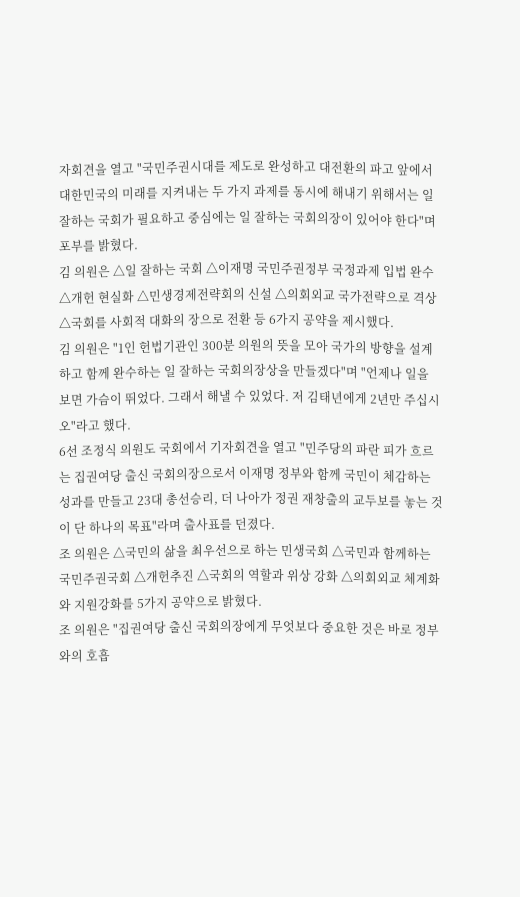자회견을 열고 "국민주권시대를 제도로 완성하고 대전환의 파고 앞에서 대한민국의 미래를 지켜내는 두 가지 과제를 동시에 해내기 위해서는 일 잘하는 국회가 필요하고 중심에는 일 잘하는 국회의장이 있어야 한다"며 포부를 밝혔다.
김 의원은 △일 잘하는 국회 △이재명 국민주권정부 국정과제 입법 완수 △개헌 현실화 △민생경제전략회의 신설 △의회외교 국가전략으로 격상 △국회를 사회적 대화의 장으로 전환 등 6가지 공약을 제시했다.
김 의원은 "1인 헌법기관인 300분 의원의 뜻을 모아 국가의 방향을 설계하고 함께 완수하는 일 잘하는 국회의장상을 만들겠다"며 "언제나 일을 보면 가슴이 뛰었다. 그래서 해낼 수 있었다. 저 김태년에게 2년만 주십시오"라고 했다.
6선 조정식 의원도 국회에서 기자회견을 열고 "민주당의 파란 피가 흐르는 집권여당 출신 국회의장으로서 이재명 정부와 함께 국민이 체감하는 성과를 만들고 23대 총선승리, 더 나아가 정권 재창출의 교두보를 놓는 것이 단 하나의 목표"라며 출사표를 던졌다.
조 의원은 △국민의 삶을 최우선으로 하는 민생국회 △국민과 함께하는 국민주권국회 △개헌추진 △국회의 역할과 위상 강화 △의회외교 체계화와 지원강화를 5가지 공약으로 밝혔다.
조 의원은 "집권여당 출신 국회의장에게 무엇보다 중요한 것은 바로 정부와의 호흡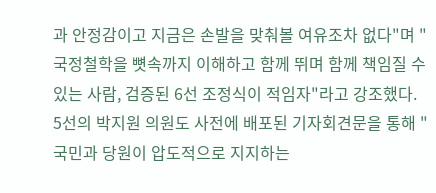과 안정감이고 지금은 손발을 맞춰볼 여유조차 없다"며 "국정철학을 뼛속까지 이해하고 함께 뛰며 함께 책임질 수 있는 사람, 검증된 6선 조정식이 적임자"라고 강조했다.
5선의 박지원 의원도 사전에 배포된 기자회견문을 통해 "국민과 당원이 압도적으로 지지하는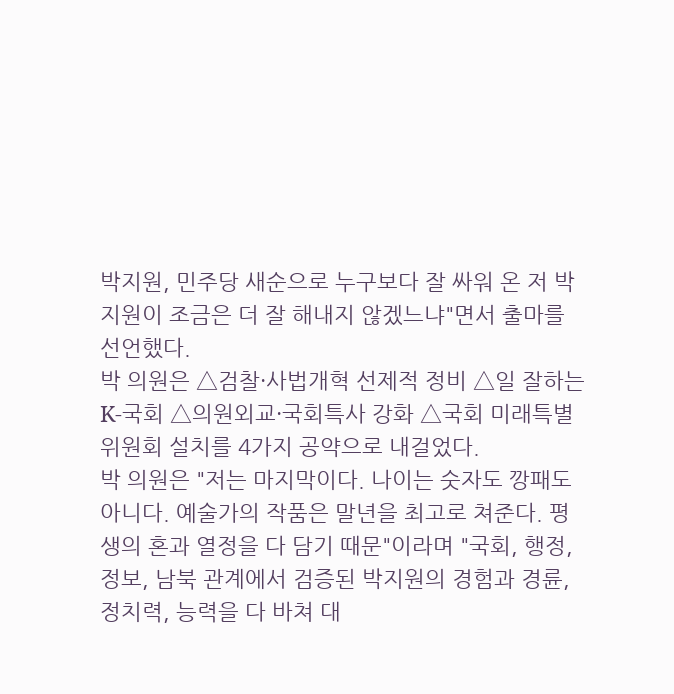박지원, 민주당 새순으로 누구보다 잘 싸워 온 저 박지원이 조금은 더 잘 해내지 않겠느냐"면서 출마를 선언했다.
박 의원은 △검찰·사법개혁 선제적 정비 △일 잘하는 K-국회 △의원외교·국회특사 강화 △국회 미래특별위원회 설치를 4가지 공약으로 내걸었다.
박 의원은 "저는 마지막이다. 나이는 숫자도 깡패도 아니다. 예술가의 작품은 말년을 최고로 쳐준다. 평생의 혼과 열정을 다 담기 때문"이라며 "국회, 행정, 정보, 남북 관계에서 검증된 박지원의 경험과 경륜, 정치력, 능력을 다 바쳐 대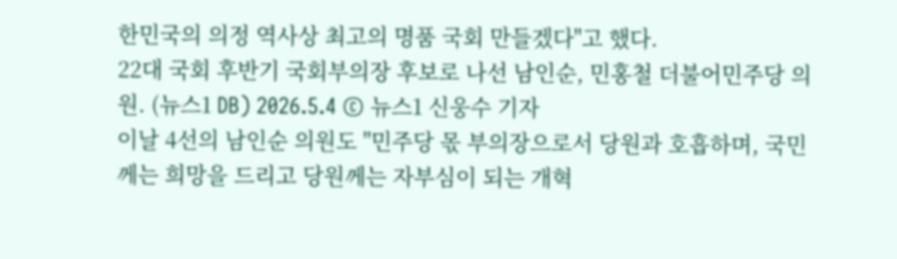한민국의 의정 역사상 최고의 명품 국회 만들겠다"고 했다.
22대 국회 후반기 국회부의장 후보로 나선 남인순, 민홍철 더불어민주당 의원. (뉴스1 DB) 2026.5.4 © 뉴스1 신웅수 기자
이날 4선의 남인순 의원도 "민주당 몫 부의장으로서 당원과 호흡하며, 국민께는 희망을 드리고 당원께는 자부심이 되는 개혁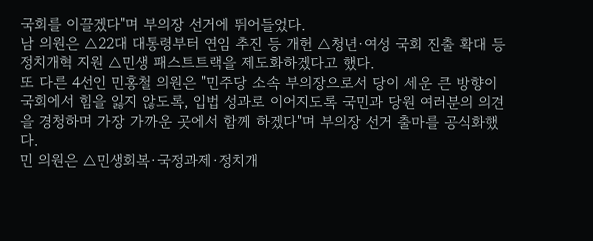국회를 이끌겠다"며 부의장 선거에 뛰어들었다.
남 의원은 △22대 대통령부터 연임 추진 등 개헌 △청년·여성 국회 진출 확대 등 정치개혁 지원 △민생 패스트트랙을 제도화하겠다고 했다.
또 다른 4선인 민홍철 의원은 "민주당 소속 부의장으로서 당이 세운 큰 방향이 국회에서 힘을 잃지 않도록, 입법 성과로 이어지도록 국민과 당원 여러분의 의견을 경청하며 가장 가까운 곳에서 함께 하겠다"며 부의장 선거 출마를 공식화했다.
민 의원은 △민생회복·국정과제·정치개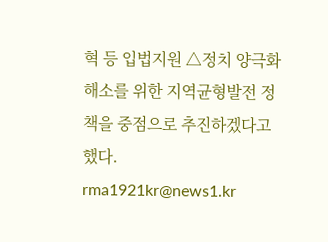혁 등 입법지원 △정치 양극화 해소를 위한 지역균형발전 정책을 중점으로 추진하겠다고 했다.
rma1921kr@news1.kr